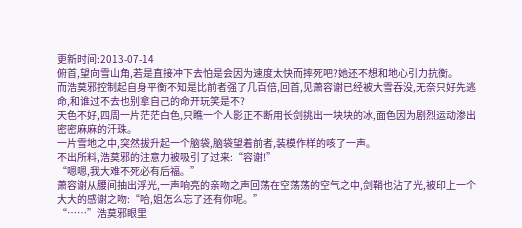更新时间:2013-07-14
俯首,望向雪山角,若是直接冲下去怕是会因为速度太快而摔死吧?她还不想和地心引力抗衡。
而浩莫邪控制起自身平衡不知是比前者强了几百倍,回首,见萧容谢已经被大雪吞没,无奈只好先逃命,和谁过不去也别拿自己的命开玩笑是不?
天色不好,四周一片茫茫白色,只瞧一个人影正不断用长剑挑出一块块的冰,面色因为剧烈运动渗出密密麻麻的汗珠。
一片雪地之中,突然拔升起一个脑袋,脑袋望着前者,装模作样的咳了一声。
不出所料,浩莫邪的注意力被吸引了过来:“容谢!”
“嗯嗯,我大难不死必有后福。”
萧容谢从腰间抽出浮光,一声响亮的亲吻之声回荡在空荡荡的空气之中,剑鞘也沾了光,被印上一个大大的感谢之吻:“哈,姐怎么忘了还有你呢。”
“……”浩莫邪眼里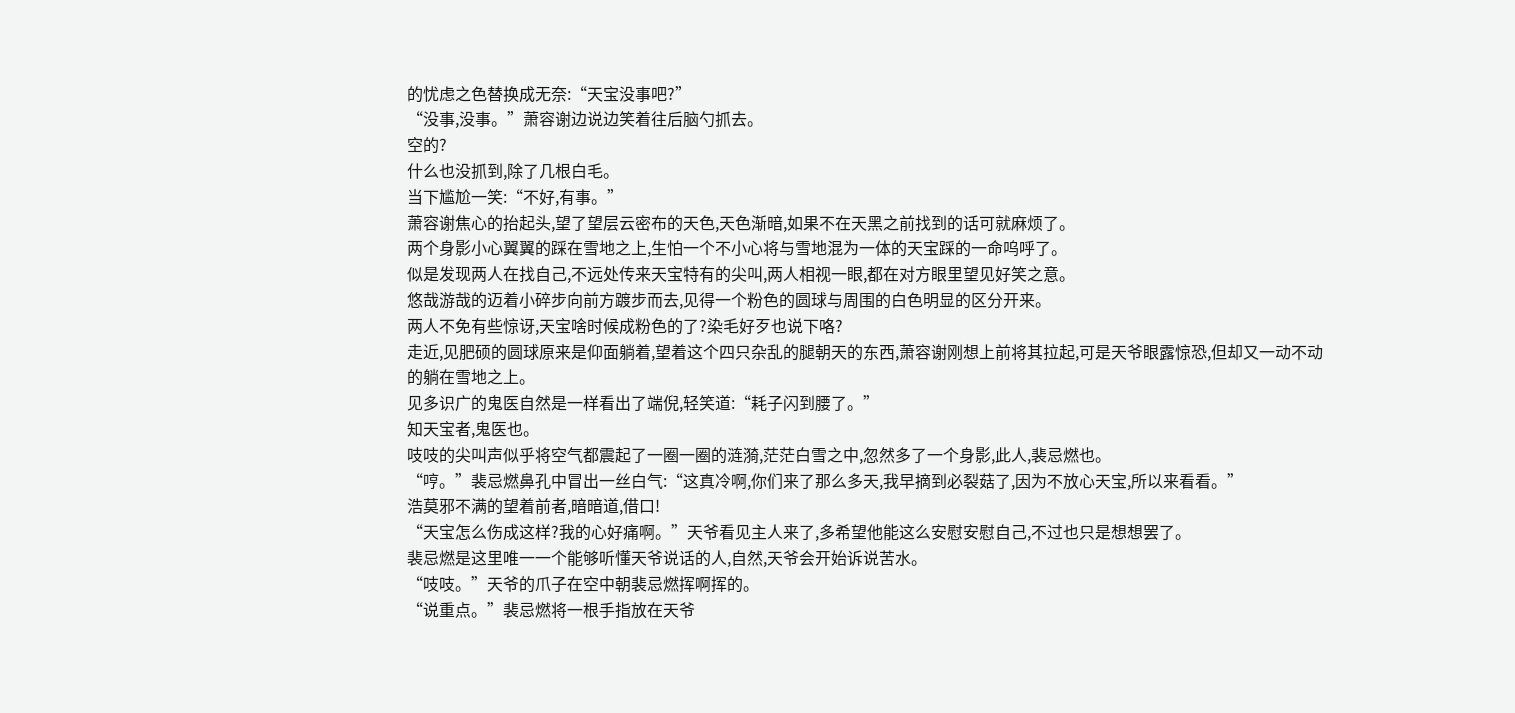的忧虑之色替换成无奈:“天宝没事吧?”
“没事,没事。”萧容谢边说边笑着往后脑勺抓去。
空的?
什么也没抓到,除了几根白毛。
当下尴尬一笑:“不好,有事。”
萧容谢焦心的抬起头,望了望层云密布的天色,天色渐暗,如果不在天黑之前找到的话可就麻烦了。
两个身影小心翼翼的踩在雪地之上,生怕一个不小心将与雪地混为一体的天宝踩的一命呜呼了。
似是发现两人在找自己,不远处传来天宝特有的尖叫,两人相视一眼,都在对方眼里望见好笑之意。
悠哉游哉的迈着小碎步向前方踱步而去,见得一个粉色的圆球与周围的白色明显的区分开来。
两人不免有些惊讶,天宝啥时候成粉色的了?染毛好歹也说下咯?
走近,见肥硕的圆球原来是仰面躺着,望着这个四只杂乱的腿朝天的东西,萧容谢刚想上前将其拉起,可是天爷眼露惊恐,但却又一动不动的躺在雪地之上。
见多识广的鬼医自然是一样看出了端倪,轻笑道:“耗子闪到腰了。”
知天宝者,鬼医也。
吱吱的尖叫声似乎将空气都震起了一圈一圈的涟漪,茫茫白雪之中,忽然多了一个身影,此人,裴忌燃也。
“哼。”裴忌燃鼻孔中冒出一丝白气:“这真冷啊,你们来了那么多天,我早摘到必裂菇了,因为不放心天宝,所以来看看。”
浩莫邪不满的望着前者,暗暗道,借口!
“天宝怎么伤成这样?我的心好痛啊。”天爷看见主人来了,多希望他能这么安慰安慰自己,不过也只是想想罢了。
裴忌燃是这里唯一一个能够听懂天爷说话的人,自然,天爷会开始诉说苦水。
“吱吱。”天爷的爪子在空中朝裴忌燃挥啊挥的。
“说重点。”裴忌燃将一根手指放在天爷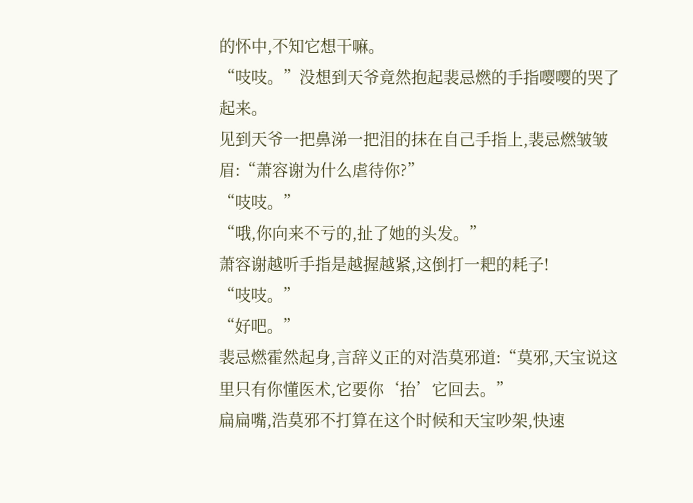的怀中,不知它想干嘛。
“吱吱。”没想到天爷竟然抱起裴忌燃的手指嘤嘤的哭了起来。
见到天爷一把鼻涕一把泪的抹在自己手指上,裴忌燃皱皱眉:“萧容谢为什么虐待你?”
“吱吱。”
“哦,你向来不亏的,扯了她的头发。”
萧容谢越听手指是越握越紧,这倒打一耙的耗子!
“吱吱。”
“好吧。”
裴忌燃霍然起身,言辞义正的对浩莫邪道:“莫邪,天宝说这里只有你懂医术,它要你‘抬’它回去。”
扁扁嘴,浩莫邪不打算在这个时候和天宝吵架,快速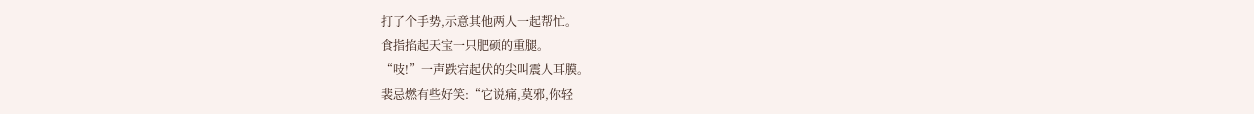打了个手势,示意其他两人一起帮忙。
食指掐起天宝一只肥硕的重腿。
“吱!”一声跌宕起伏的尖叫震人耳膜。
裴忌燃有些好笑:“它说痛,莫邪,你轻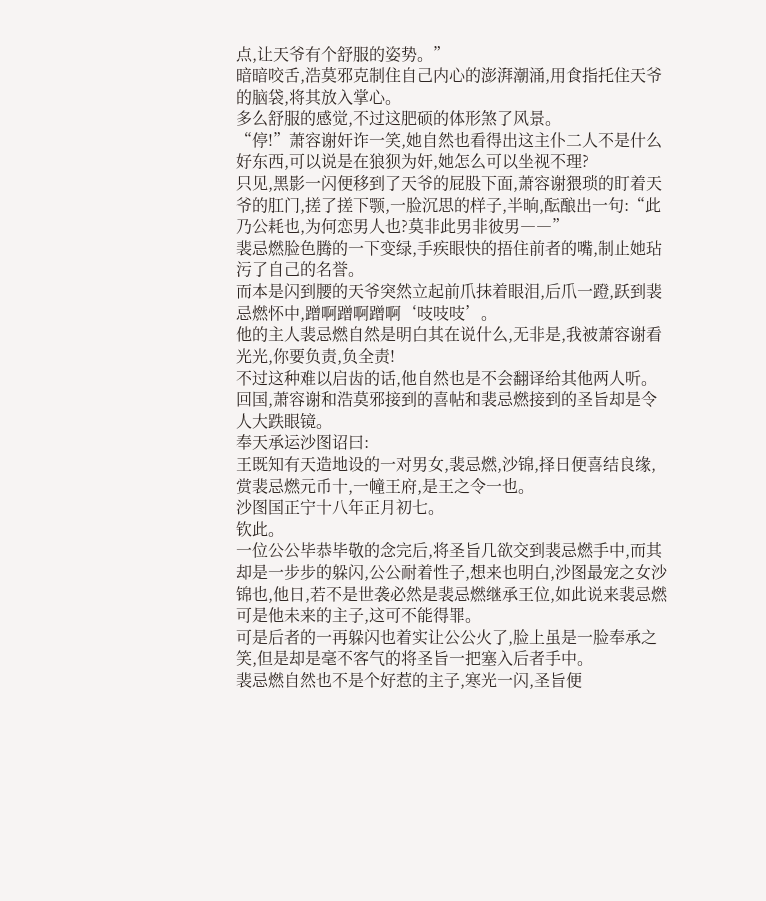点,让天爷有个舒服的姿势。”
暗暗咬舌,浩莫邪克制住自己内心的澎湃潮涌,用食指托住天爷的脑袋,将其放入掌心。
多么舒服的感觉,不过这肥硕的体形煞了风景。
“停!”萧容谢奸诈一笑,她自然也看得出这主仆二人不是什么好东西,可以说是在狼狈为奸,她怎么可以坐视不理?
只见,黑影一闪便移到了天爷的屁股下面,萧容谢猥琐的盯着天爷的肛门,搓了搓下颚,一脸沉思的样子,半晌,酝酿出一句:“此乃公耗也,为何恋男人也?莫非此男非彼男――”
裴忌燃脸色腾的一下变绿,手疾眼快的捂住前者的嘴,制止她玷污了自己的名誉。
而本是闪到腰的天爷突然立起前爪抹着眼泪,后爪一蹬,跃到裴忌燃怀中,蹭啊蹭啊蹭啊‘吱吱吱’。
他的主人裴忌燃自然是明白其在说什么,无非是,我被萧容谢看光光,你要负责,负全责!
不过这种难以启齿的话,他自然也是不会翻译给其他两人听。
回国,萧容谢和浩莫邪接到的喜帖和裴忌燃接到的圣旨却是令人大跌眼镜。
奉天承运沙图诏曰:
王既知有天造地设的一对男女,裴忌燃,沙锦,择日便喜结良缘,赏裴忌燃元币十,一幢王府,是王之令一也。
沙图国正宁十八年正月初七。
钦此。
一位公公毕恭毕敬的念完后,将圣旨几欲交到裴忌燃手中,而其却是一步步的躲闪,公公耐着性子,想来也明白,沙图最宠之女沙锦也,他日,若不是世袭必然是裴忌燃继承王位,如此说来裴忌燃可是他未来的主子,这可不能得罪。
可是后者的一再躲闪也着实让公公火了,脸上虽是一脸奉承之笑,但是却是毫不客气的将圣旨一把塞入后者手中。
裴忌燃自然也不是个好惹的主子,寒光一闪,圣旨便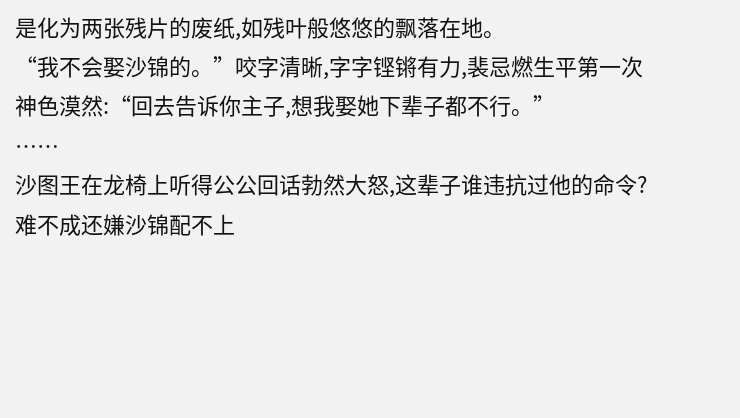是化为两张残片的废纸,如残叶般悠悠的飘落在地。
“我不会娶沙锦的。”咬字清晰,字字铿锵有力,裴忌燃生平第一次神色漠然:“回去告诉你主子,想我娶她下辈子都不行。”
……
沙图王在龙椅上听得公公回话勃然大怒,这辈子谁违抗过他的命令?难不成还嫌沙锦配不上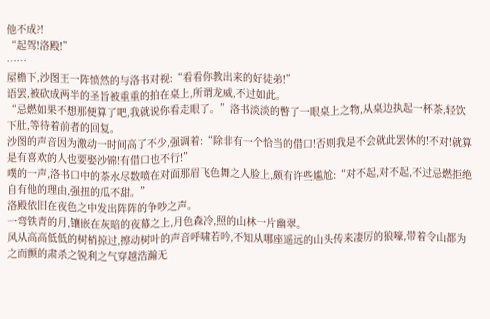他不成?!
“起驾!洛殿!”
……
屋檐下,沙图王一阵愤然的与洛书对视:“看看你教出来的好徒弟!”
语罢,被砍成两半的圣旨被重重的拍在桌上,所谓龙威,不过如此。
“忌燃如果不想那便算了吧,我就说你看走眼了。”洛书淡淡的瞥了一眼桌上之物,从桌边执起一杯茶,轻饮下肚,等待着前者的回复。
沙图的声音因为激动一时间高了不少,强调着:“除非有一个恰当的借口!否则我是不会就此罢休的!不对!就算是有喜欢的人也要娶沙锦!有借口也不行!”
噗的一声,洛书口中的茶水尽数喷在对面那眉飞色舞之人脸上,颇有许些尴尬:“对不起,对不起,不过忌燃拒绝自有他的理由,强扭的瓜不甜。”
洛殿依旧在夜色之中发出阵阵的争吵之声。
一弯铁青的月,镶嵌在灰暗的夜幕之上,月色森冷,照的山林一片幽翠。
风从高高低低的树梢掠过,擦动树叶的声音呼啸若吟,不知从哪座遥远的山头传来凄厉的狼嚎,带着令山都为之而颤的肃杀之锐利之气穿越浩瀚无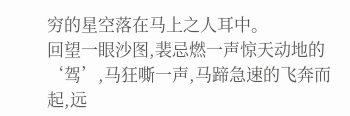穷的星空落在马上之人耳中。
回望一眼沙图,裴忌燃一声惊天动地的‘驾’,马狂嘶一声,马蹄急速的飞奔而起,远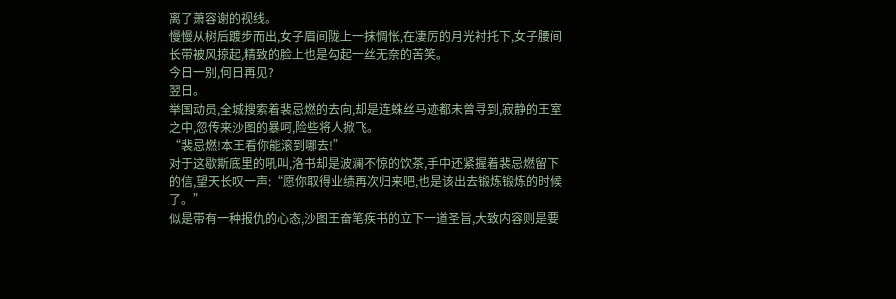离了萧容谢的视线。
慢慢从树后踱步而出,女子眉间陇上一抹惆怅,在凄厉的月光衬托下,女子腰间长带被风掠起,精致的脸上也是勾起一丝无奈的苦笑。
今日一别,何日再见?
翌日。
举国动员,全城搜索着裴忌燃的去向,却是连蛛丝马迹都未曾寻到,寂静的王室之中,忽传来沙图的暴呵,险些将人掀飞。
“裴忌燃!本王看你能滚到哪去!”
对于这歇斯底里的吼叫,洛书却是波澜不惊的饮茶,手中还紧握着裴忌燃留下的信,望天长叹一声:“愿你取得业绩再次归来吧,也是该出去锻炼锻炼的时候了。”
似是带有一种报仇的心态,沙图王奋笔疾书的立下一道圣旨,大致内容则是要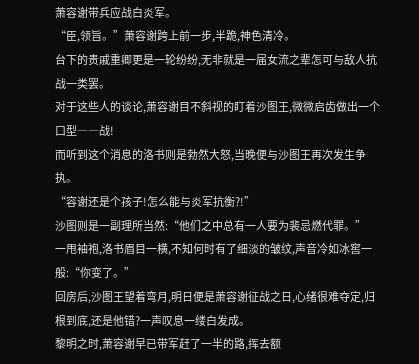萧容谢带兵应战白炎军。
“臣,领旨。”萧容谢跨上前一步,半跪,神色清冷。
台下的贵戚重卿更是一轮纷纷,无非就是一届女流之辈怎可与敌人抗战一类罢。
对于这些人的谈论,萧容谢目不斜视的盯着沙图王,微微启齿做出一个口型――战!
而听到这个消息的洛书则是勃然大怒,当晚便与沙图王再次发生争执。
“容谢还是个孩子!怎么能与炎军抗衡?!”
沙图则是一副理所当然:“他们之中总有一人要为裴忌燃代罪。”
一甩袖袍,洛书眉目一横,不知何时有了细淡的皱纹,声音冷如冰窖一般:“你变了。”
回房后,沙图王望着弯月,明日便是萧容谢征战之日,心绪很难夺定,归根到底,还是他错?一声叹息一缕白发成。
黎明之时,萧容谢早已带军赶了一半的路,挥去额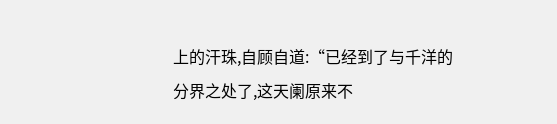上的汗珠,自顾自道:“已经到了与千洋的分界之处了,这天阑原来不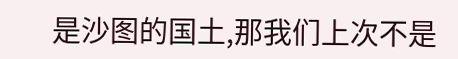是沙图的国土,那我们上次不是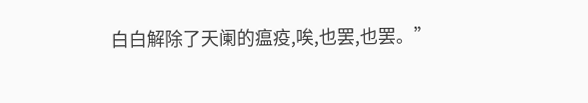白白解除了天阑的瘟疫,唉,也罢,也罢。”